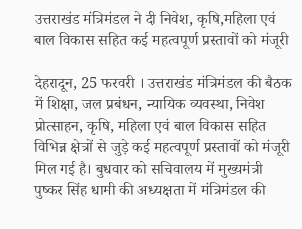उत्तराखंड मंत्रिमंडल ने दी निवेश, कृषि,महिला एवं बाल विकास सहित कई महत्वपूर्ण प्रस्तावों को मंजूरी

देहरादून, 25 फरवरी । उत्तराखंड मंत्रिमंडल की बैठक में शिक्षा, जल प्रबंधन, न्यायिक व्यवस्था, निवेश प्रोत्साहन, कृषि, महिला एवं बाल विकास सहित विभिन्न क्षेत्रों से जुड़े कई महत्वपूर्ण प्रस्तावों को मंजूरी मिल गई है। बुधवार को सचिवालय में मुख्यमंत्री पुष्कर सिंह धामी की अध्यक्षता में मंत्रिमंडल की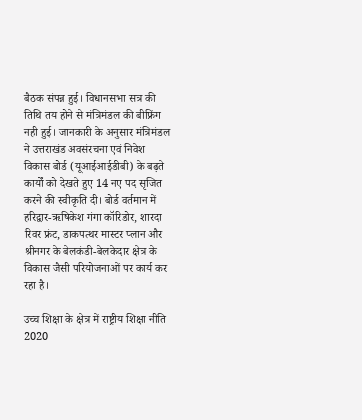बैठक संपन्न हुई। विधानसभा सत्र की तिथि तय होने से मंत्रिमंडल की बीफ्रिंग नही हुई। जानकारी के अनुसार मंत्रिमंडल ने उत्तराखंड अवसंरचना एवं निवेश विकास बोर्ड (यूआईआईडीबी) के बढ़ते कार्यों को देखते हुए 14 नए पद सृजित करने की स्वीकृति दी। बोर्ड वर्तमान में हरिद्वार-ऋषिकेश गंगा कॉरिडोर, शारदा रिवर फ्रंट, डाकपत्थर मास्टर प्लान और श्रीनगर के बेलकंडी-बेलकेदार क्षेत्र के विकास जैसी परियोजनाओं पर कार्य कर रहा है।

उच्च शिक्षा के क्षेत्र में राष्ट्रीय शिक्षा नीति 2020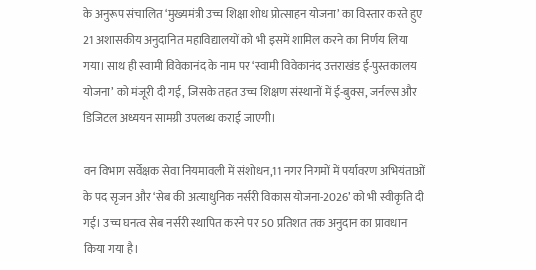के अनुरूप संचालित ‘मुख्यमंत्री उच्च शिक्षा शोध प्रोत्साहन योजना’ का विस्तार करते हुए 21 अशासकीय अनुदानित महाविद्यालयों को भी इसमें शामिल करने का निर्णय लिया गया। साथ ही स्वामी विवेकानंद के नाम पर ‘स्वामी विवेकानंद उत्तराखंड ई-पुस्तकालय योजना’ को मंजूरी दी गई, जिसके तहत उच्च शिक्षण संस्थानों में ई-बुक्स, जर्नल्स और डिजिटल अध्ययन सामग्री उपलब्ध कराई जाएगी।

वन विभाग सर्वेक्षक सेवा नियमावली में संशोधन,11 नगर निगमों में पर्यावरण अभियंताओं के पद सृजन और ‘सेब की अत्याधुनिक नर्सरी विकास योजना-2026’ को भी स्वीकृति दी गई। उच्च घनत्व सेब नर्सरी स्थापित करने पर 50 प्रतिशत तक अनुदान का प्रावधान किया गया है।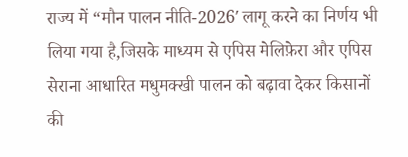राज्य में “मौन पालन नीति-2026′ लागू करने का निर्णय भी लिया गया है,जिसके माध्यम से एपिस मेलिफ़ेरा और एपिस सेराना आधारित मधुमक्खी पालन को बढ़ावा देकर किसानों की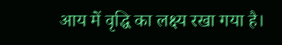आय में वृद्धि का लक्ष्य रखा गया है।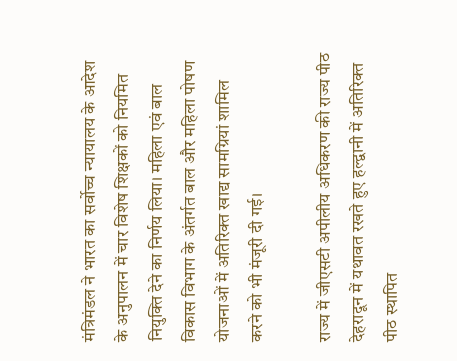मंत्रिमंडल ने भारत का सर्वोच्च न्यायालय के आदेश के अनुपालन में चार विशेष शिक्षकों को नियमित नियुक्ति देने का निर्णय लिया। महिला एवं बाल विकास विभाग के अंतर्गत बाल और महिला पोषण योजनाओं में अतिरिक्त खाद्य सामग्रियां शामिल करने को भी मंजूरी दी गई।

राज्य में जीएसटी अपीलीय अधिकरण की राज्य पीठ देहरादून में यथावत रखते हुए हल्द्वानी में अतिरिक्त पीठ स्थापित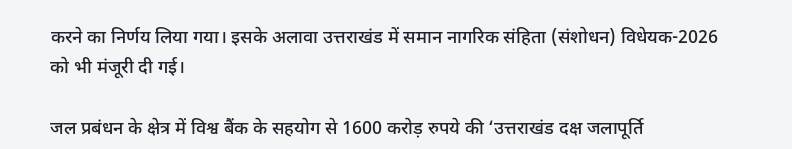करने का निर्णय लिया गया। इसके अलावा उत्तराखंड में समान नागरिक संहिता (संशोधन) विधेयक-2026 को भी मंजूरी दी गई।

जल प्रबंधन के क्षेत्र में विश्व बैंक के सहयोग से 1600 करोड़ रुपये की ‘उत्तराखंड दक्ष जलापूर्ति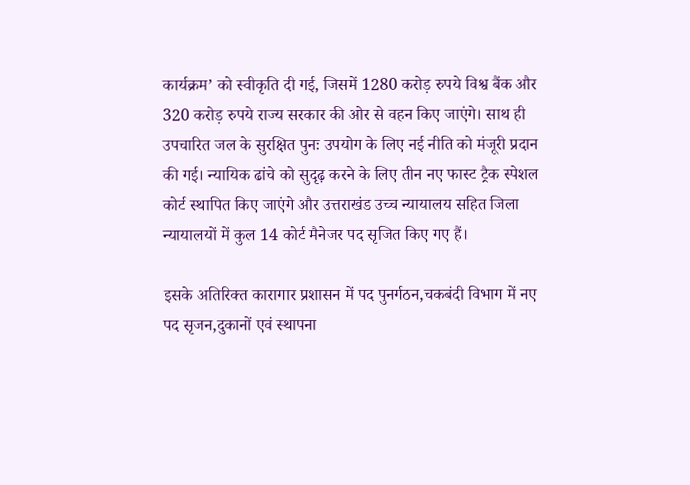कार्यक्रम’ को स्वीकृति दी गई, जिसमें 1280 करोड़ रुपये विश्व बैंक और 320 करोड़ रुपये राज्य सरकार की ओर से वहन किए जाएंगे। साथ ही उपचारित जल के सुरक्षित पुनः उपयोग के लिए नई नीति को मंजूरी प्रदान की गई। न्यायिक ढांचे को सुदृढ़ करने के लिए तीन नए फास्ट ट्रैक स्पेशल कोर्ट स्थापित किए जाएंगे और उत्तराखंड उच्च न्यायालय सहित जिला न्यायालयों में कुल 14 कोर्ट मैनेजर पद सृजित किए गए हैं।

इसके अतिरिक्त कारागार प्रशासन में पद पुनर्गठन,चकबंदी विभाग में नए पद सृजन,दुकानों एवं स्थापना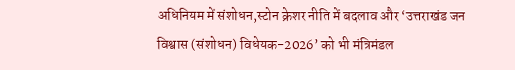अधिनियम में संशोधन,स्टोन क्रेशर नीति में बदलाव और ‘उत्तराखंड जन विश्वास (संशोधन) विधेयक-2026’ को भी मंत्रिमंडल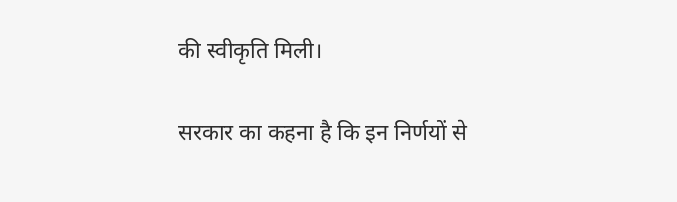की स्वीकृति मिली।

सरकार का कहना है कि इन निर्णयों से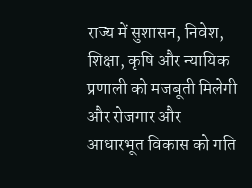राज्य में सुशासन, निवेश, शिक्षा, कृषि और न्यायिक प्रणाली को मजबूती मिलेगी और रोजगार और आधारभूत विकास को गति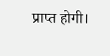प्राप्त होगी।